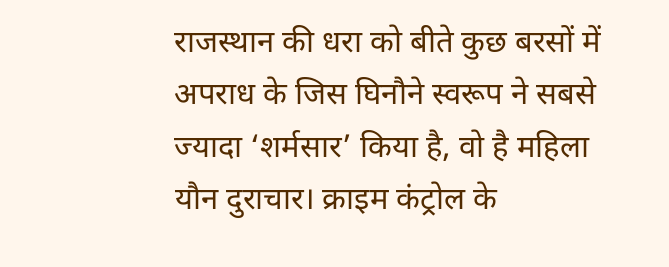राजस्थान की धरा को बीते कुछ बरसों में अपराध के जिस घिनौने स्वरूप ने सबसे ज्यादा ‘शर्मसार’ किया है, वो है महिला यौन दुराचार। क्राइम कंट्रोल के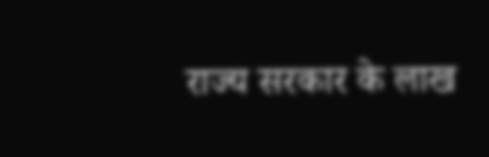राज्य सरकार के लाख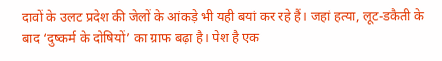दावों के उलट प्रदेश की जेलों के आंकड़े भी यही बयां कर रहे हैं। जहां हत्या, लूट-डकैती के बाद ‘दुष्कर्म के दोषियों’ का ग्राफ बढ़ा है। पेश है एक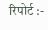रिपोर्ट :-